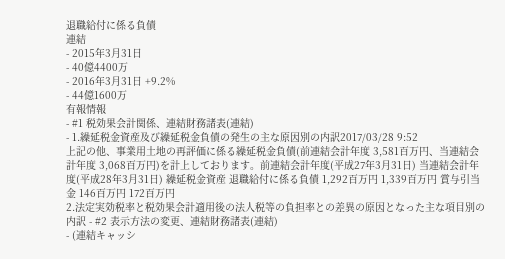退職給付に係る負債
連結
- 2015年3月31日
- 40億4400万
- 2016年3月31日 +9.2%
- 44億1600万
有報情報
- #1 税効果会計関係、連結財務諸表(連結)
- 1.繰延税金資産及び繰延税金負債の発生の主な原因別の内訳2017/03/28 9:52
上記の他、事業用土地の再評価に係る繰延税金負債(前連結会計年度 3,581百万円、当連結会計年度 3,068百万円)を計上しております。前連結会計年度(平成27年3月31日) 当連結会計年度(平成28年3月31日) 繰延税金資産 退職給付に係る負債 1,292百万円 1,339百万円 賞与引当金 146百万円 172百万円
2.法定実効税率と税効果会計適用後の法人税等の負担率との差異の原因となった主な項目別の内訳 - #2 表示方法の変更、連結財務諸表(連結)
- (連結キャッシ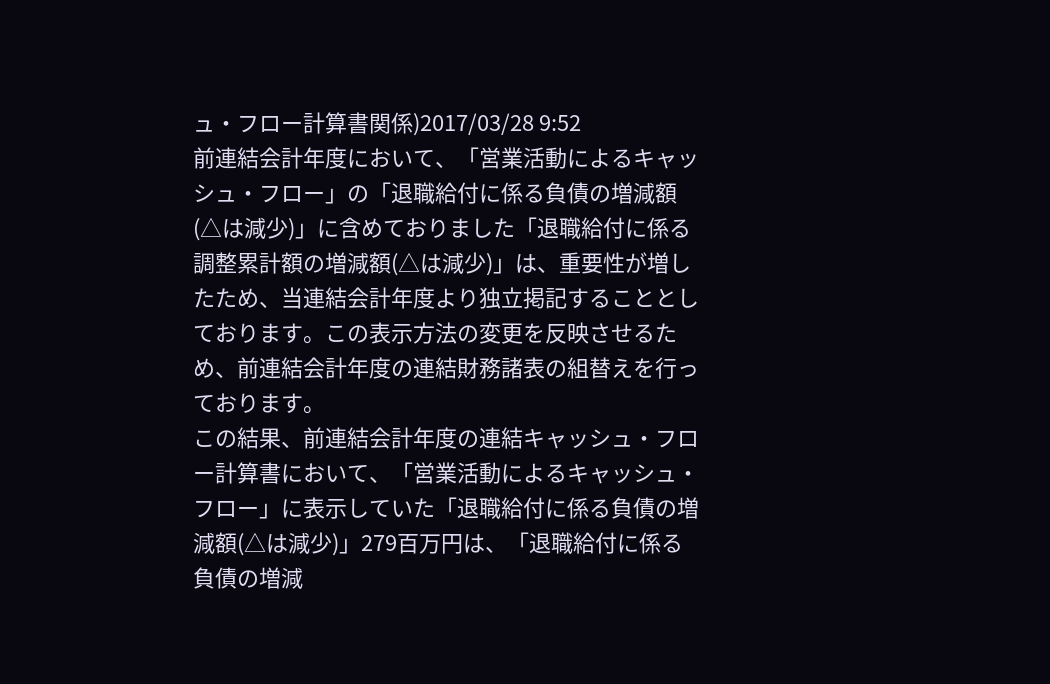ュ・フロー計算書関係)2017/03/28 9:52
前連結会計年度において、「営業活動によるキャッシュ・フロー」の「退職給付に係る負債の増減額(△は減少)」に含めておりました「退職給付に係る調整累計額の増減額(△は減少)」は、重要性が増したため、当連結会計年度より独立掲記することとしております。この表示方法の変更を反映させるため、前連結会計年度の連結財務諸表の組替えを行っております。
この結果、前連結会計年度の連結キャッシュ・フロー計算書において、「営業活動によるキャッシュ・フロー」に表示していた「退職給付に係る負債の増減額(△は減少)」279百万円は、「退職給付に係る負債の増減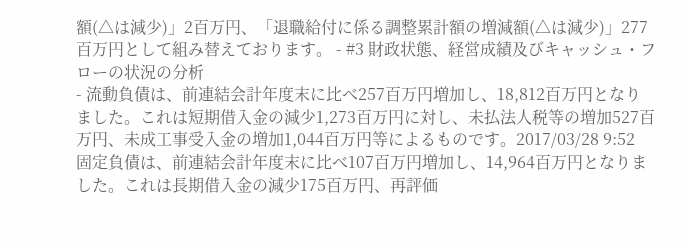額(△は減少)」2百万円、「退職給付に係る調整累計額の増減額(△は減少)」277百万円として組み替えております。 - #3 財政状態、経営成績及びキャッシュ・フローの状況の分析
- 流動負債は、前連結会計年度末に比べ257百万円増加し、18,812百万円となりました。これは短期借入金の減少1,273百万円に対し、未払法人税等の増加527百万円、未成工事受入金の増加1,044百万円等によるものです。2017/03/28 9:52
固定負債は、前連結会計年度末に比べ107百万円増加し、14,964百万円となりました。これは長期借入金の減少175百万円、再評価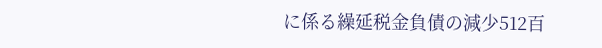に係る繰延税金負債の減少512百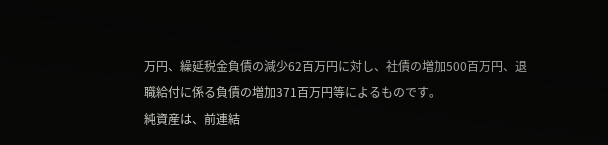万円、繰延税金負債の減少62百万円に対し、社債の増加500百万円、退職給付に係る負債の増加371百万円等によるものです。
純資産は、前連結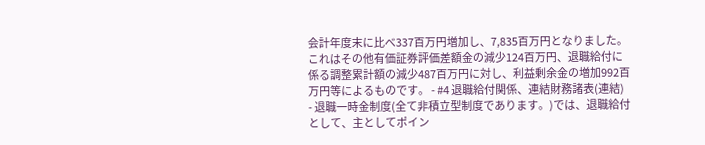会計年度末に比べ337百万円増加し、7,835百万円となりました。これはその他有価証券評価差額金の減少124百万円、退職給付に係る調整累計額の減少487百万円に対し、利益剰余金の増加992百万円等によるものです。 - #4 退職給付関係、連結財務諸表(連結)
- 退職一時金制度(全て非積立型制度であります。)では、退職給付として、主としてポイン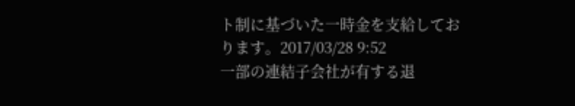ト制に基づいた一時金を支給しております。2017/03/28 9:52
一部の連結子会社が有する退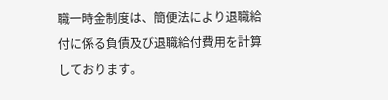職一時金制度は、簡便法により退職給付に係る負債及び退職給付費用を計算しております。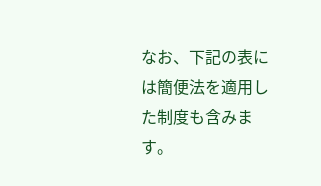なお、下記の表には簡便法を適用した制度も含みます。